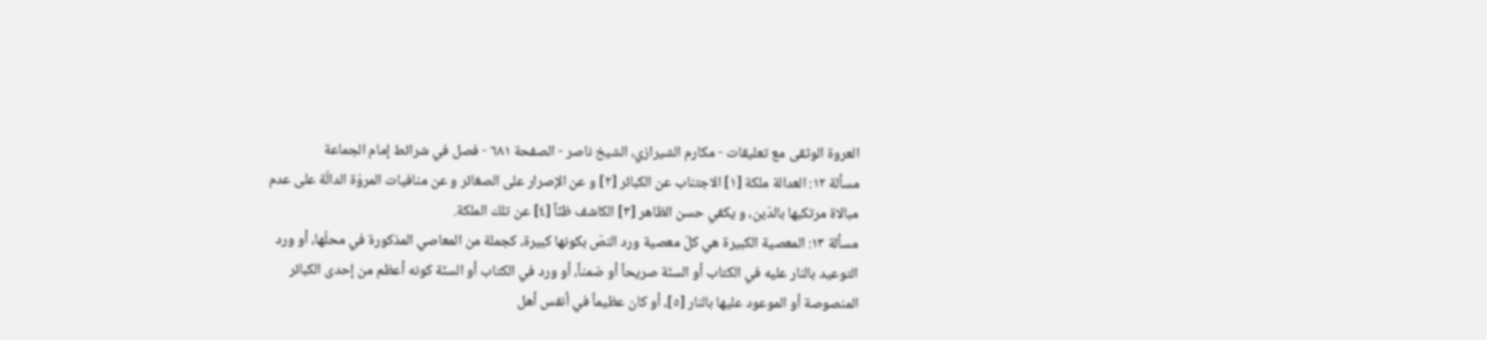العروة الوثقى مع تعليقات - مكارم الشيرازي، الشيخ ناصر - الصفحة ٦٨١ - فصل في شرائط إمام الجماعة
مسألة ١٢: العدالة ملكة [١] الاجتناب عن الكبائر [٢] و عن الإصرار على الصغائر و عن منافيات المروّة الدالّة على عدم مبالاة مرتكبها بالدّين، و يكفي حسن الظاهر [٣] الكاشف ظنّاً [٤] عن تلك الملكة.
مسألة ١٣: المعصية الكبيرة هي كلّ معصية ورد النصّ بكونها كبيرة، كجملة من المعاصي المذكورة في محلّها، أو ورد التوعيد بالنار عليه في الكتاب أو السنّة صريحاً أو ضمناً، أو ورد في الكتاب أو السنّة كونه أعظم من إحدى الكبائر المنصوصة أو الموعود عليها بالنار [٥]، أو كان عظيماً في أنفس أهل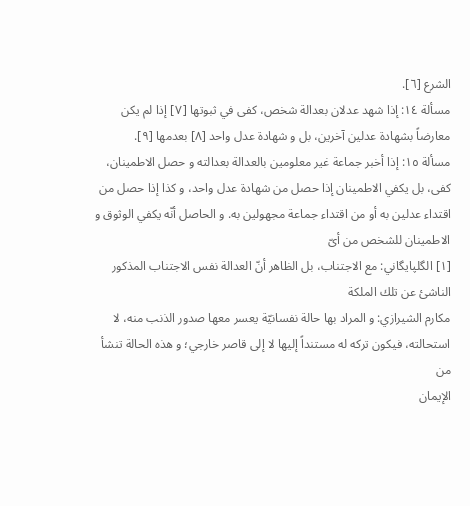الشرع [٦].
مسألة ١٤: إذا شهد عدلان بعدالة شخص، كفى في ثبوتها [٧] إذا لم يكن معارضاً بشهادة عدلين آخرين، بل و شهادة عدل واحد [٨] بعدمها [٩].
مسألة ١٥: إذا أخبر جماعة غير معلومين بالعدالة بعدالته و حصل الاطمينان، كفى، بل يكفي الاطمينان إذا حصل من شهادة عدل واحد، و كذا إذا حصل من اقتداء عدلين به أو من اقتداء جماعة مجهولين به. و الحاصل أنّه يكفي الوثوق و الاطمينان للشخص من أىّ
[١] الگلپايگاني: مع الاجتناب، بل الظاهر أنّ العدالة نفس الاجتناب المذكور الناشئ عن تلك الملكة
مكارم الشيرازي: و المراد بها حالة نفسانيّة يعسر معها صدور الذنب منه، لا
استحالته، فيكون تركه له مستنداً إليها لا إلى قاصر خارجي؛ و هذه الحالة تنشأ من
الإيمان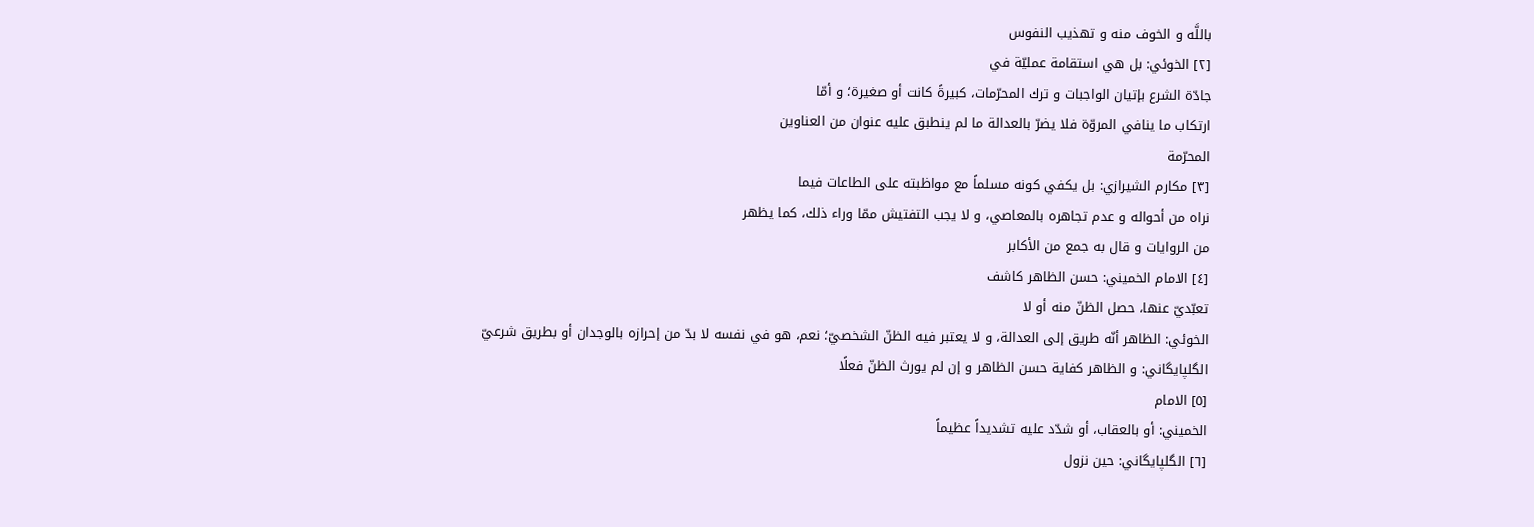باللَّه و الخوف منه و تهذيب النفوس
[٢] الخوئي: بل هي استقامة عمليّة في
جادّة الشرع بإتيان الواجبات و ترك المحرّمات، كبيرةً كانت أو صغيرة؛ و أمّا
ارتكاب ما ينافي المروّة فلا يضرّ بالعدالة ما لم ينطبق عليه عنوان من العناوين
المحرّمة
[٣] مكارم الشيرازي: بل يكفي كونه مسلماً مع مواظبته على الطاعات فيما
نراه من أحواله و عدم تجاهره بالمعاصي، و لا يجب التفتيش ممّا وراء ذلك، كما يظهر
من الروايات و قال به جمع من الأكابر
[٤] الامام الخميني: حسن الظاهر كاشف
تعبّديّ عنها، حصل الظنّ منه أو لا
الخوئي: الظاهر أنّه طريق إلى العدالة، و لا يعتبر فيه الظنّ الشخصيّ؛ نعم، هو في نفسه لا بدّ من إحرازه بالوجدان أو بطريق شرعيّ
الگلپايگاني: و الظاهر كفاية حسن الظاهر و إن لم يورث الظنّ فعلًا
[٥] الامام
الخميني: أو بالعقاب، أو شدّد عليه تشديداً عظيماً
[٦] الگلپايگاني: حين نزول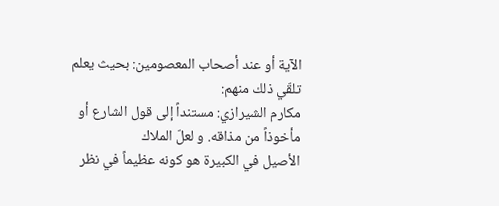الآية أو عند أصحاب المعصومين: بحيث يعلم تلقّي ذلك منهم:
مكارم الشيرازي: مستنداً إلى قول الشارع أو مأخوذاً من مذاقه. و لعلّ الملاك
الأصيل في الكبيرة هو كونه عظيماً في نظر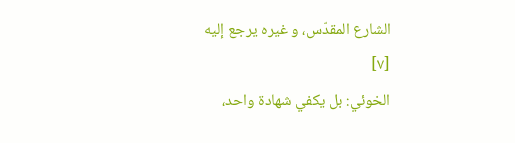الشارع المقدّس، و غيره يرجع إليه
[٧]
الخوئي: بل يكفي شهادة واحد،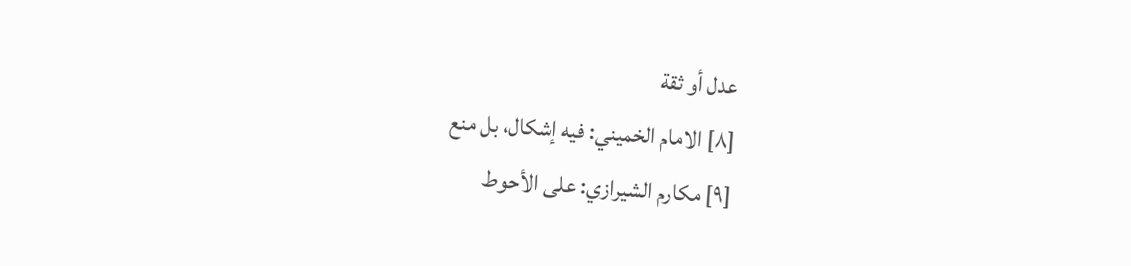عدل أو ثقة
[٨] الامام الخميني: فيه إشكال، بل منع
[٩] مكارم الشيرازي: على الأحوط